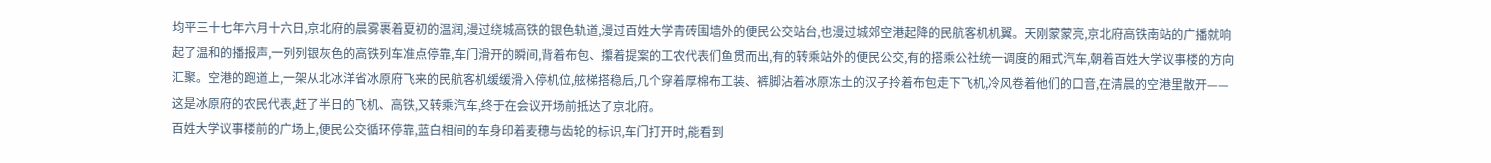均平三十七年六月十六日,京北府的晨雾裹着夏初的温润,漫过绕城高铁的银色轨道,漫过百姓大学青砖围墙外的便民公交站台,也漫过城郊空港起降的民航客机机翼。天刚蒙蒙亮,京北府高铁南站的广播就响起了温和的播报声,一列列银灰色的高铁列车准点停靠,车门滑开的瞬间,背着布包、攥着提案的工农代表们鱼贯而出,有的转乘站外的便民公交,有的搭乘公社统一调度的厢式汽车,朝着百姓大学议事楼的方向汇聚。空港的跑道上,一架从北冰洋省冰原府飞来的民航客机缓缓滑入停机位,舷梯搭稳后,几个穿着厚棉布工装、裤脚沾着冰原冻土的汉子拎着布包走下飞机,冷风卷着他们的口音,在清晨的空港里散开——这是冰原府的农民代表,赶了半日的飞机、高铁,又转乘汽车,终于在会议开场前抵达了京北府。
百姓大学议事楼前的广场上,便民公交循环停靠,蓝白相间的车身印着麦穗与齿轮的标识,车门打开时,能看到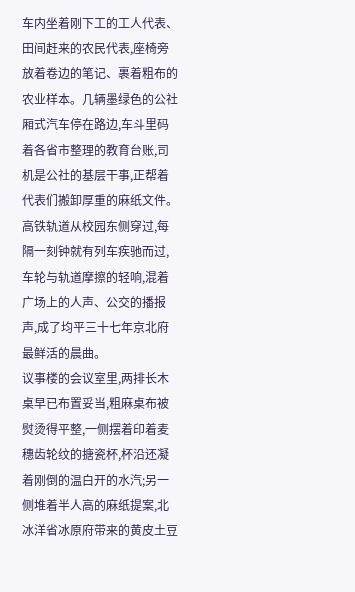车内坐着刚下工的工人代表、田间赶来的农民代表,座椅旁放着卷边的笔记、裹着粗布的农业样本。几辆墨绿色的公社厢式汽车停在路边,车斗里码着各省市整理的教育台账,司机是公社的基层干事,正帮着代表们搬卸厚重的麻纸文件。高铁轨道从校园东侧穿过,每隔一刻钟就有列车疾驰而过,车轮与轨道摩擦的轻响,混着广场上的人声、公交的播报声,成了均平三十七年京北府最鲜活的晨曲。
议事楼的会议室里,两排长木桌早已布置妥当,粗麻桌布被熨烫得平整,一侧摆着印着麦穗齿轮纹的搪瓷杯,杯沿还凝着刚倒的温白开的水汽;另一侧堆着半人高的麻纸提案,北冰洋省冰原府带来的黄皮土豆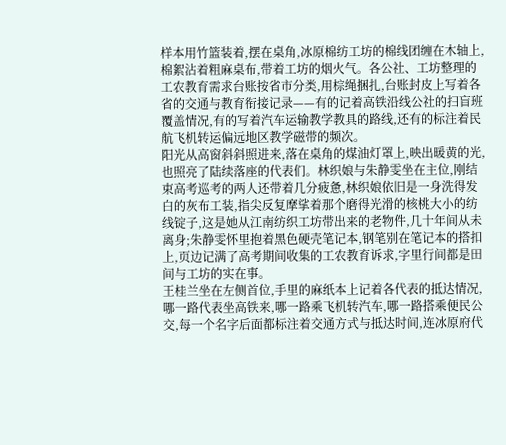样本用竹篮装着,摆在桌角,冰原棉纺工坊的棉线团缠在木轴上,棉絮沾着粗麻桌布,带着工坊的烟火气。各公社、工坊整理的工农教育需求台账按省市分类,用棕绳捆扎,台账封皮上写着各省的交通与教育衔接记录——有的记着高铁沿线公社的扫盲班覆盖情况,有的写着汽车运输教学教具的路线,还有的标注着民航飞机转运偏远地区教学磁带的频次。
阳光从高窗斜斜照进来,落在桌角的煤油灯罩上,映出暖黄的光,也照亮了陆续落座的代表们。林织娘与朱静雯坐在主位,刚结束高考巡考的两人还带着几分疲惫,林织娘依旧是一身洗得发白的灰布工装,指尖反复摩挲着那个磨得光滑的核桃大小的纺线锭子,这是她从江南纺织工坊带出来的老物件,几十年间从未离身;朱静雯怀里抱着黑色硬壳笔记本,钢笔别在笔记本的搭扣上,页边记满了高考期间收集的工农教育诉求,字里行间都是田间与工坊的实在事。
王桂兰坐在左侧首位,手里的麻纸本上记着各代表的抵达情况,哪一路代表坐高铁来,哪一路乘飞机转汽车,哪一路搭乘便民公交,每一个名字后面都标注着交通方式与抵达时间,连冰原府代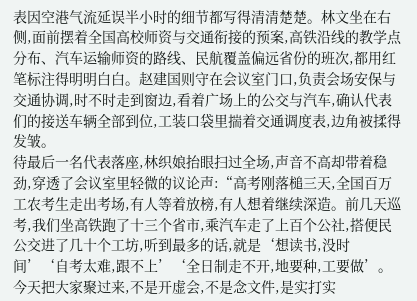表因空港气流延误半小时的细节都写得清清楚楚。林文坐在右侧,面前摆着全国高校师资与交通衔接的预案,高铁沿线的教学点分布、汽车运输师资的路线、民航覆盖偏远省份的班次,都用红笔标注得明明白白。赵建国则守在会议室门口,负责会场安保与交通协调,时不时走到窗边,看着广场上的公交与汽车,确认代表们的接送车辆全部到位,工装口袋里揣着交通调度表,边角被揉得发皱。
待最后一名代表落座,林织娘抬眼扫过全场,声音不高却带着稳劲,穿透了会议室里轻微的议论声:“高考刚落槌三天,全国百万工农考生走出考场,有人等着放榜,有人想着继续深造。前几天巡考,我们坐高铁跑了十三个省市,乘汽车走了上百个公社,搭便民公交进了几十个工坊,听到最多的话,就是‘想读书,没时间’‘自考太难,跟不上’‘全日制走不开,地要种,工要做’。今天把大家聚过来,不是开虚会,不是念文件,是实打实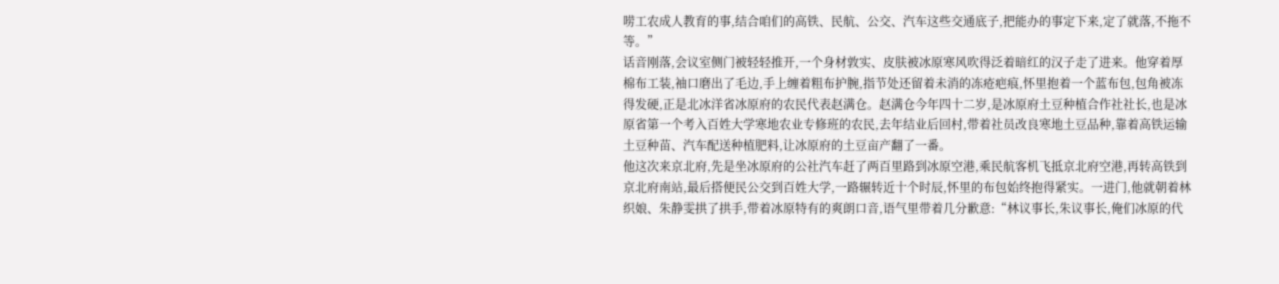唠工农成人教育的事,结合咱们的高铁、民航、公交、汽车这些交通底子,把能办的事定下来,定了就落,不拖不等。”
话音刚落,会议室侧门被轻轻推开,一个身材敦实、皮肤被冰原寒风吹得泛着暗红的汉子走了进来。他穿着厚棉布工装,袖口磨出了毛边,手上缠着粗布护腕,指节处还留着未消的冻疮疤痕,怀里抱着一个蓝布包,包角被冻得发硬,正是北冰洋省冰原府的农民代表赵满仓。赵满仓今年四十二岁,是冰原府土豆种植合作社社长,也是冰原省第一个考入百姓大学寒地农业专修班的农民,去年结业后回村,带着社员改良寒地土豆品种,靠着高铁运输土豆种苗、汽车配送种植肥料,让冰原府的土豆亩产翻了一番。
他这次来京北府,先是坐冰原府的公社汽车赶了两百里路到冰原空港,乘民航客机飞抵京北府空港,再转高铁到京北府南站,最后搭便民公交到百姓大学,一路辗转近十个时辰,怀里的布包始终抱得紧实。一进门,他就朝着林织娘、朱静雯拱了拱手,带着冰原特有的爽朗口音,语气里带着几分歉意:“林议事长,朱议事长,俺们冰原的代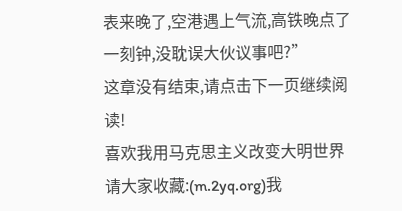表来晚了,空港遇上气流,高铁晚点了一刻钟,没耽误大伙议事吧?”
这章没有结束,请点击下一页继续阅读!
喜欢我用马克思主义改变大明世界请大家收藏:(m.2yq.org)我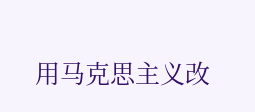用马克思主义改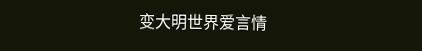变大明世界爱言情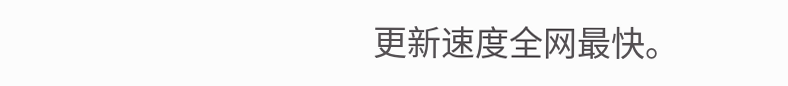更新速度全网最快。